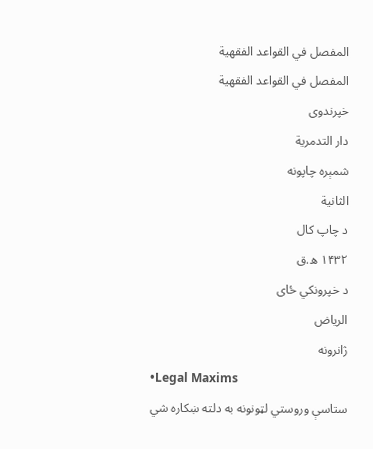المفصل في القواعد الفقهية
المفصل في القواعد الفقهية
خپرندوی
دار التدمرية
شمېره چاپونه
الثانية
د چاپ کال
۱۴۳۲ ه.ق
د خپرونکي ځای
الرياض
ژانرونه
•Legal Maxims
ستاسې وروستي لټونونه به دلته ښکاره شي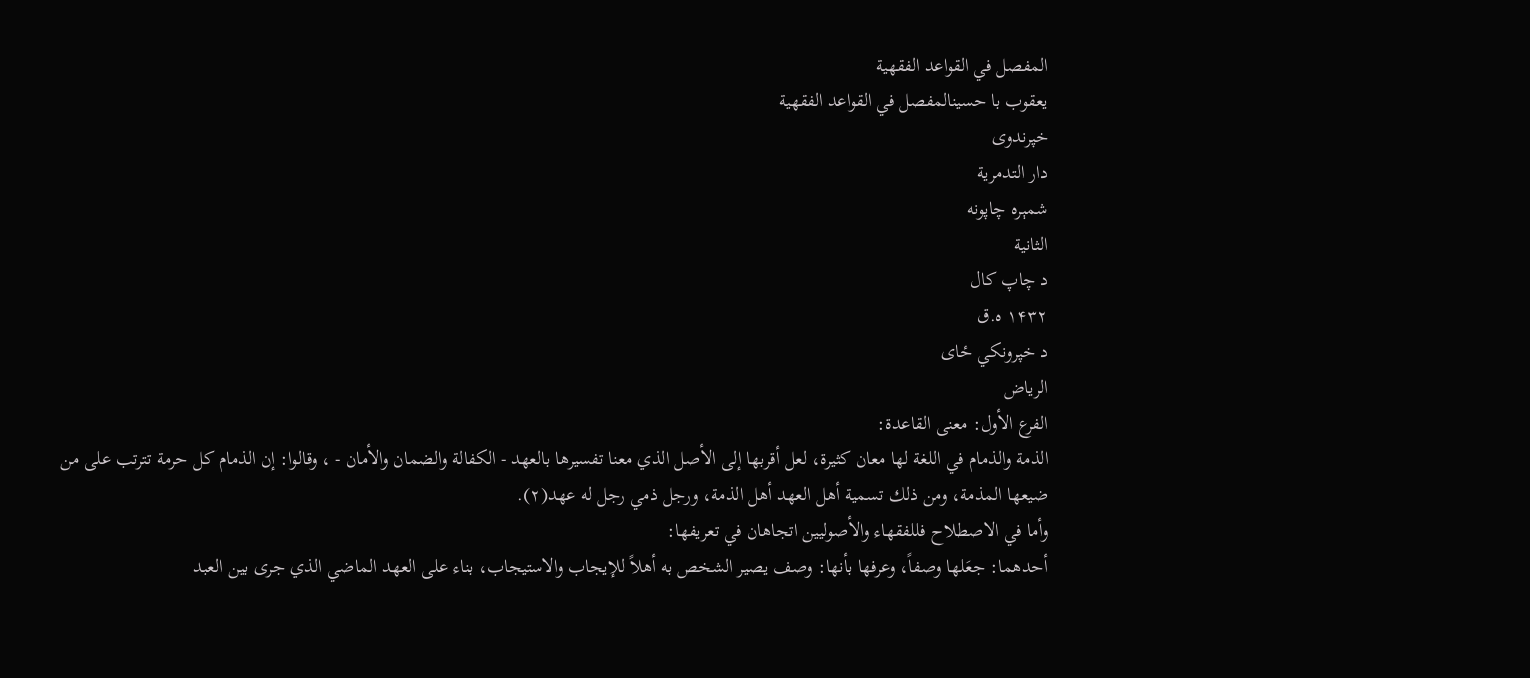المفصل في القواعد الفقهية
یعقوب با حسینالمفصل في القواعد الفقهية
خپرندوی
دار التدمرية
شمېره چاپونه
الثانية
د چاپ کال
۱۴۳۲ ه.ق
د خپرونکي ځای
الرياض
الفرع الأول: معنى القاعدة:
الذمة والذمام في اللغة لها معان كثيرة، لعل أقربها إلى الأصل الذي معنا تفسيرها بالعهد - الكفالة والضمان والأمان - ، وقالوا: إن الذمام كل حرمة تترتب على من ضيعها المذمة، ومن ذلك تسمية أهل العهد أهل الذمة، ورجل ذمي رجل له عهد(٢).
وأما في الاصطلاح فللفقهاء والأصوليين اتجاهان في تعريفها:
أحدهما: جعَلها وصفاً، وعرفها بأنها: وصف يصير الشخص به أهلاً للإيجاب والاستيجاب، بناء على العهد الماضي الذي جرى بين العبد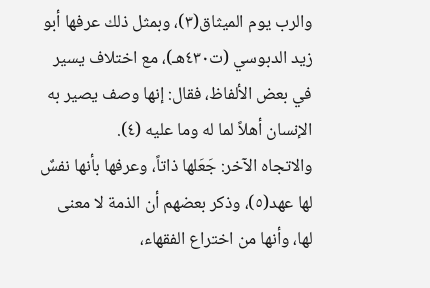والرب يوم الميثاق(٣)، وبمثل ذلك عرفها أبو زيد الدبوسي (ت٤٣٠هـ)، مع اختلاف يسير في بعض الألفاظ، فقال: إنها وصف يصير به الإنسان أهلاً لما له وما عليه (٤).
والاتجاه الآخر: جَعَلها ذاتاً، وعرفها بأنها نفسٌ لها عهد(٥)، وذكر بعضهم أن الذمة لا معنى لها، وأنها من اختراع الفقهاء،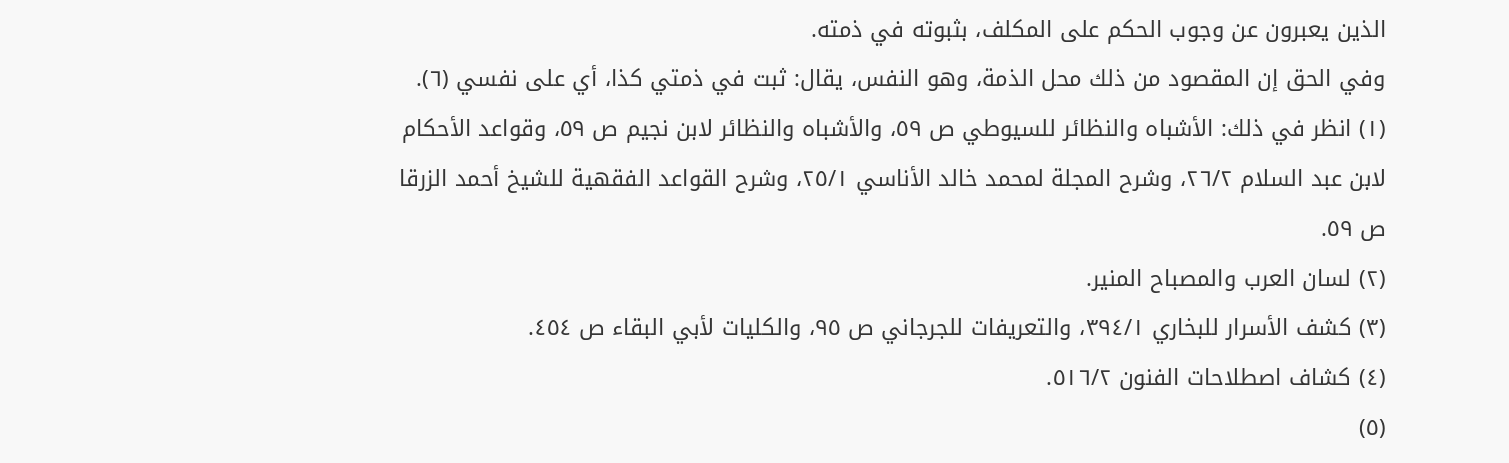الذين يعبرون عن وجوب الحكم على المكلف، بثبوته في ذمته.
وفي الحق إن المقصود من ذلك محل الذمة، وهو النفس، يقال: ثبت في ذمتي كذا، أي على نفسي (٦).
(١) انظر في ذلك: الأشباه والنظائر للسيوطي ص ٥٩، والأشباه والنظائر لابن نجيم ص ٥٩، وقواعد الأحكام لابن عبد السلام ٢٦/٢، وشرح المجلة لمحمد خالد الأناسي ٢٥/١، وشرح القواعد الفقهية للشيخ أحمد الزرقا ص ٥٩.
(٢) لسان العرب والمصباح المنير.
(٣) كشف الأسرار للبخاري ٣٩٤/١، والتعريفات للجرجاني ص ٩٥، والكليات لأبي البقاء ص ٤٥٤.
(٤) كشاف اصطلاحات الفنون ٥١٦/٢.
(٥)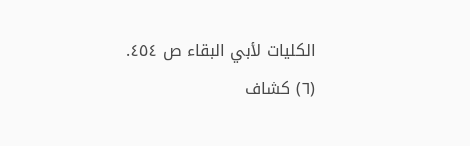الكليات لأبي البقاء ص ٤٥٤.
(٦) كشاف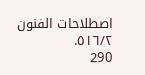اصطلاحات الفنون ٥١٦/٢.
290